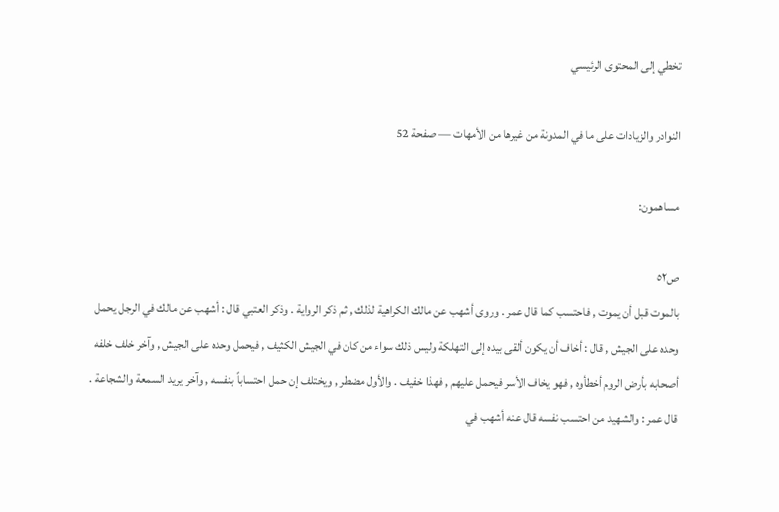تخطي إلى المحتوى الرئيسي

النوادر والزيادات على ما في المدونة من غيرها من الأمهات — صفحة 52

مساهمون:

ص٥٢
بالموت قبل أن يموت , فاحتسب كما قال عمر . وروى أشهب عن مالك الكراهية لذلك , ثم ذكر الرواية . وذكر العتبي قال : أشهب عن مالك في الرجل يحمل وحده على الجيش , قال : أخاف أن يكون ألقى بيده إلى التهلكة وليس ذلك سواء من كان في الجيش الكثيف , فيحمل وحده على الجيش , وآخر خلف خلفه أصحابه بأرض الروم أخطأوه , فهو يخاف الأسر فيحمل عليهم , فهذا خفيف . والأول مضطر , ويختلف إن حمل احتساباً بنفسه , وآخر يريد السمعة والشجاعة . قال عمر : والشهيد من احتسب نفسه قال عنه أشهب في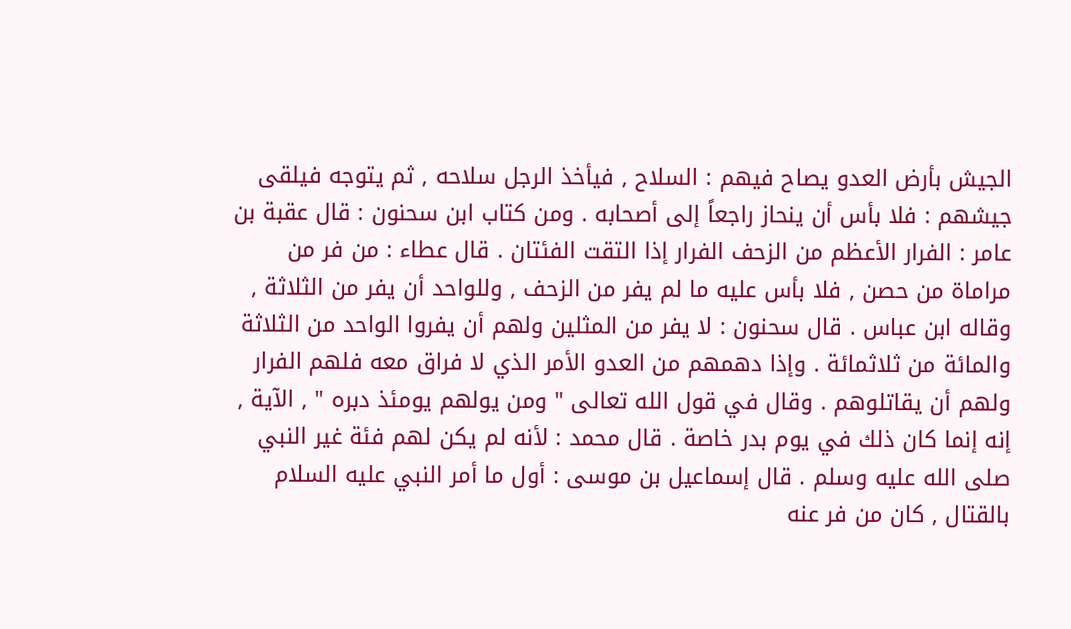الجيش بأرض العدو يصاح فيهم : السلاح , فيأخذ الرجل سلاحه , ثم يتوجه فيلقى جيشهم : فلا بأس أن ينحاز راجعاً إلى أصحابه . ومن كتاب ابن سحنون : قال عقبة بن عامر : الفرار الأعظم من الزحف الفرار إذا التقت الفئتان . قال عطاء : من فر من مراماة من حصن , فلا بأس عليه ما لم يفر من الزحف , وللواحد أن يفر من الثلاثة , وقاله ابن عباس . قال سحنون : لا يفر من المثلين ولهم أن يفروا الواحد من الثلاثة والمائة من ثلاثمائة . وإذا دهمهم من العدو الأمر الذي لا فراق معه فلهم الفرار ولهم أن يقاتلوهم . وقال في قول الله تعالى " ومن يولهم يومئذ دبره " , الآية , إنه إنما كان ذلك في يوم بدر خاصة . قال محمد : لأنه لم يكن لهم فئة غير النبي صلى الله عليه وسلم . قال إسماعيل بن موسى : أول ما أمر النبي عليه السلام بالقتال , كان من فر عنه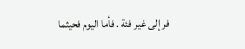فر إلى غير فئة . فأما اليوم فحيثما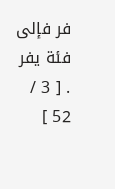فر فإلى فئة يفر . [ 3 / 52 ]